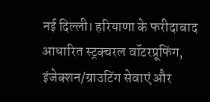नई दिल्ली। हरियाणा के फरीदाबाद आधारित स्ट्रक्चरल वॉटरप्रूफिंग, इंजेक्शन/ग्राउटिंग सेवाएं और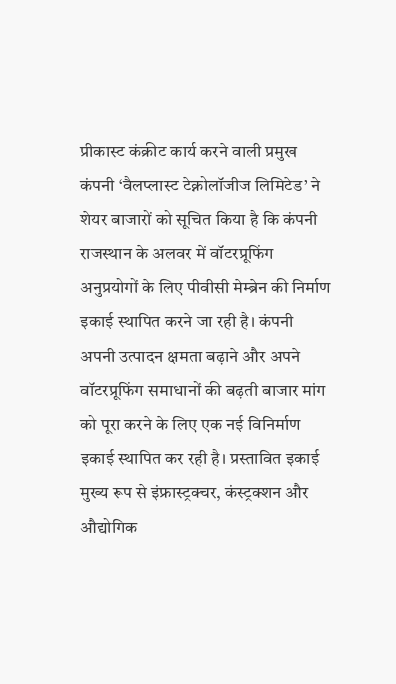प्रीकास्ट कंक्रीट कार्य करने वाली प्रमुख कंपनी ‘वैलप्लास्ट टेक्नोलॉजीज लिमिटेड’ ने शेयर बाजारों को सूचित किया है कि कंपनी राजस्थान के अलवर में वॉटरप्रूफिंग अनुप्रयोगों के लिए पीवीसी मेम्ब्रेन की निर्माण इकाई स्थापित करने जा रही है। कंपनी अपनी उत्पादन क्षमता बढ़ाने और अपने वॉटरप्रूफिंग समाधानों की बढ़ती बाजार मांग को पूरा करने के लिए एक नई विनिर्माण इकाई स्थापित कर रही है। प्रस्तावित इकाई मुख्य रूप से इंफ्रास्ट्रक्चर, कंस्ट्रक्शन और औद्योगिक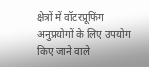क्षेत्रों में वॉटरप्रूफिंग अनुप्रयोगों के लिए उपयोग किए जाने वाले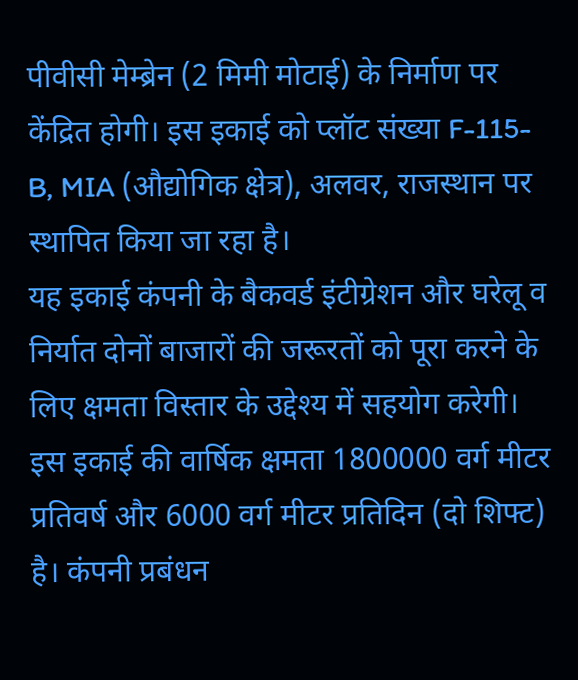पीवीसी मेम्ब्रेन (2 मिमी मोटाई) के निर्माण पर केंद्रित होगी। इस इकाई को प्लॉट संख्या F-115-B, MIA (औद्योगिक क्षेत्र), अलवर, राजस्थान पर स्थापित किया जा रहा है।
यह इकाई कंपनी के बैकवर्ड इंटीग्रेशन और घरेलू व निर्यात दोनों बाजारों की जरूरतों को पूरा करने के लिए क्षमता विस्तार के उद्देश्य में सहयोग करेगी। इस इकाई की वार्षिक क्षमता 1800000 वर्ग मीटर प्रतिवर्ष और 6000 वर्ग मीटर प्रतिदिन (दो शिफ्ट) है। कंपनी प्रबंधन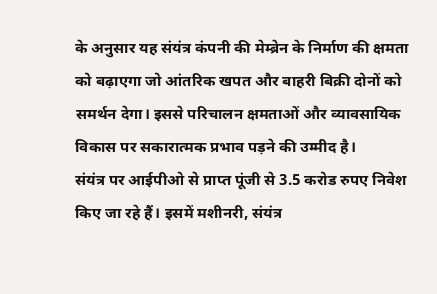के अनुसार यह संयंत्र कंपनी की मेम्ब्रेन के निर्माण की क्षमता को बढ़ाएगा जो आंतरिक खपत और बाहरी बिक्री दोनों को समर्थन देगा। इससे परिचालन क्षमताओं और व्यावसायिक विकास पर सकारात्मक प्रभाव पड़ने की उम्मीद है।
संयंत्र पर आईपीओ से प्राप्त पूंजी से 3.5 करोड रुपए निवेश किए जा रहे हैं। इसमें मशीनरी, संयंत्र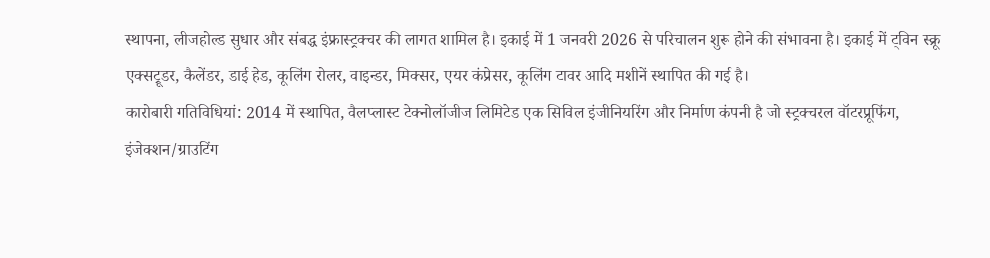स्थापना, लीजहोल्ड सुधार और संबद्ध इंफ्रास्ट्रक्चर की लागत शामिल है। इकाई में 1 जनवरी 2026 से परिचालन शुरू होने की संभावना है। इकाई में ट्विन स्क्रू एक्सट्रूडर, कैलेंडर, डाई हेड, कूलिंग रोलर, वाइन्डर, मिक्सर, एयर कंप्रेसर, कूलिंग टावर आदि मशीनें स्थापित की गई है।
कारोबारी गतिविधियां: 2014 में स्थापित, वैलप्लास्ट टेक्नोलॉजीज लिमिटेड एक सिविल इंजीनियरिंग और निर्माण कंपनी है जो स्ट्रक्चरल वॉटरप्रूफिंग, इंजेक्शन/ग्राउटिंग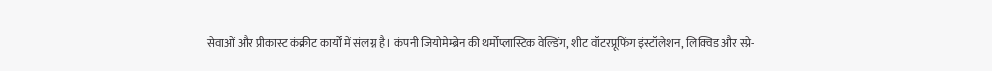सेवाओं और प्रीकास्ट कंक्रीट कार्यों में संलग्न है। कंपनी जियोमेम्ब्रेन की थर्मोप्लास्टिक वेल्डिंग, शीट वॉटरप्रूफिंग इंस्टॉलेशन, लिक्विड और स्प्रे-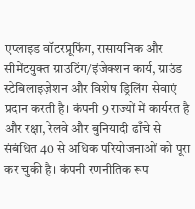एप्लाइड वॉटरप्रूफिंग, रासायनिक और सीमेंटयुक्त ग्राउटिंग/इंजेक्शन कार्य, ग्राउंड स्टेबिलाइज़ेशन और विशेष ड्रिलिंग सेवाएं प्रदान करती है। कंपनी 9 राज्यों में कार्यरत है और रक्षा, रेलवे और बुनियादी ढाँचे से संबंधित 40 से अधिक परियोजनाओं को पूरा कर चुकी है। कंपनी रणनीतिक रूप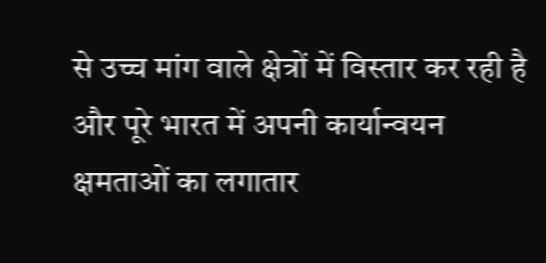से उच्च मांग वाले क्षेत्रों में विस्तार कर रही है और पूरे भारत में अपनी कार्यान्वयन क्षमताओं का लगातार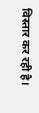विस्तार कर रही है।